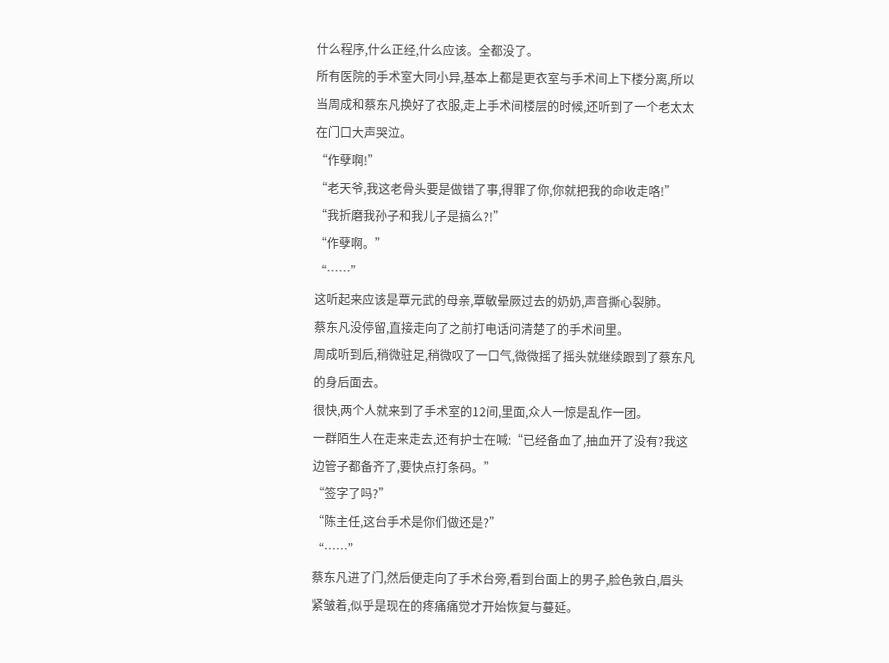什么程序,什么正经,什么应该。全都没了。
所有医院的手术室大同小异,基本上都是更衣室与手术间上下楼分离,所以当周成和蔡东凡换好了衣服,走上手术间楼层的时候,还听到了一个老太太在门口大声哭泣。
“作孽啊!”
“老天爷,我这老骨头要是做错了事,得罪了你,你就把我的命收走咯!”
“我折磨我孙子和我儿子是搞么?!”
“作孽啊。”
“……”
这听起来应该是覃元武的母亲,覃敏晕厥过去的奶奶,声音撕心裂肺。
蔡东凡没停留,直接走向了之前打电话问清楚了的手术间里。
周成听到后,稍微驻足,稍微叹了一口气,微微摇了摇头就继续跟到了蔡东凡的身后面去。
很快,两个人就来到了手术室的12间,里面,众人一惊是乱作一团。
一群陌生人在走来走去,还有护士在喊:“已经备血了,抽血开了没有?我这边管子都备齐了,要快点打条码。”
“签字了吗?”
“陈主任,这台手术是你们做还是?”
“……”
蔡东凡进了门,然后便走向了手术台旁,看到台面上的男子,脸色敦白,眉头紧皱着,似乎是现在的疼痛痛觉才开始恢复与蔓延。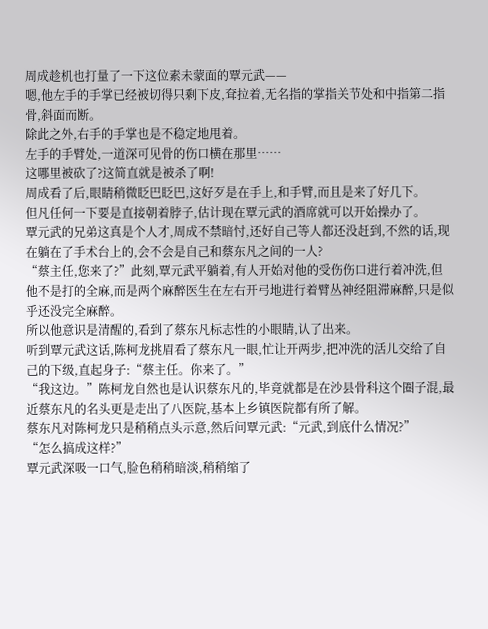周成趁机也打量了一下这位素未蒙面的覃元武——
嗯,他左手的手掌已经被切得只剩下皮,耷拉着,无名指的掌指关节处和中指第二指骨,斜面而断。
除此之外,右手的手掌也是不稳定地甩着。
左手的手臂处,一道深可见骨的伤口横在那里……
这哪里被砍了?这简直就是被杀了啊!
周成看了后,眼睛稍微眨巴眨巴,这好歹是在手上,和手臂,而且是来了好几下。
但凡任何一下要是直接朝着脖子,估计现在覃元武的酒席就可以开始操办了。
覃元武的兄弟这真是个人才,周成不禁暗忖,还好自己等人都还没赶到,不然的话,现在躺在了手术台上的,会不会是自己和蔡东凡之间的一人?
“蔡主任,您来了?”此刻,覃元武平躺着,有人开始对他的受伤伤口进行着冲洗,但他不是打的全麻,而是两个麻醉医生在左右开弓地进行着臂丛神经阻滞麻醉,只是似乎还没完全麻醉。
所以他意识是清醒的,看到了蔡东凡标志性的小眼睛,认了出来。
听到覃元武这话,陈柯龙挑眉看了蔡东凡一眼,忙让开两步,把冲洗的活儿交给了自己的下级,直起身子:“蔡主任。你来了。”
“我这边。”陈柯龙自然也是认识蔡东凡的,毕竟就都是在沙县骨科这个圈子混,最近蔡东凡的名头更是走出了八医院,基本上乡镇医院都有所了解。
蔡东凡对陈柯龙只是稍稍点头示意,然后问覃元武:“元武,到底什么情况?”
“怎么搞成这样?”
覃元武深吸一口气,脸色稍稍暗淡,稍稍缩了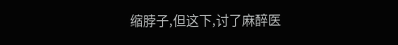缩脖子,但这下,讨了麻醉医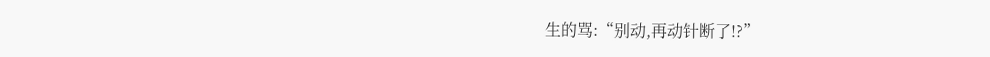生的骂:“别动,再动针断了!?”